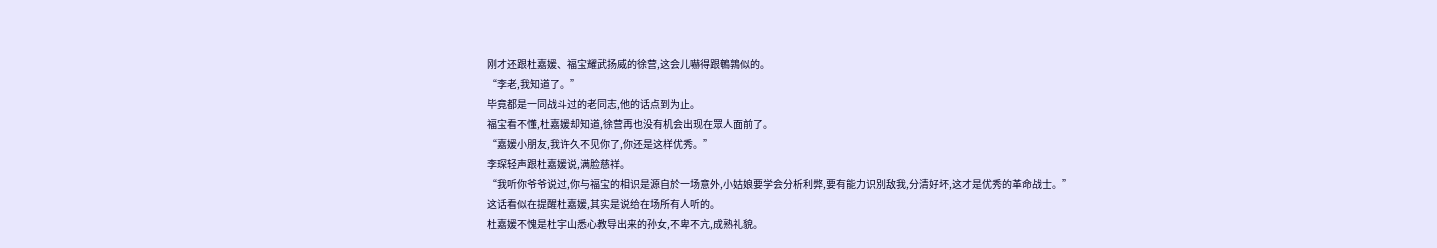刚才还跟杜嘉媛、福宝耀武扬威的徐营,这会儿嚇得跟鵪鶉似的。
“李老,我知道了。”
毕竟都是一同战斗过的老同志,他的话点到为止。
福宝看不懂,杜嘉媛却知道,徐营再也没有机会出现在眾人面前了。
“嘉媛小朋友,我许久不见你了,你还是这样优秀。”
李琛轻声跟杜嘉媛说,满脸慈祥。
“我听你爷爷说过,你与福宝的相识是源自於一场意外,小姑娘要学会分析利弊,要有能力识別敌我,分清好坏,这才是优秀的革命战士。”
这话看似在提醒杜嘉媛,其实是说给在场所有人听的。
杜嘉媛不愧是杜宇山悉心教导出来的孙女,不卑不亢,成熟礼貌。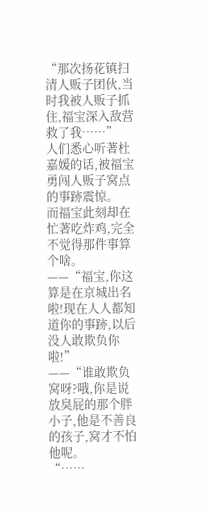“那次扬花镇扫清人贩子团伙,当时我被人贩子抓住,福宝深入敌营救了我……”
人们悉心听著杜嘉媛的话,被福宝勇闯人贩子窝点的事跡震惊。
而福宝此刻却在忙著吃炸鸡,完全不觉得那件事算个啥。
——“福宝,你这算是在京城出名啦!现在人人都知道你的事跡,以后没人敢欺负你啦!”
——“谁敢欺负窝呀?哦,你是说放臭屁的那个胖小子,他是不善良的孩子,窝才不怕他呢。
“……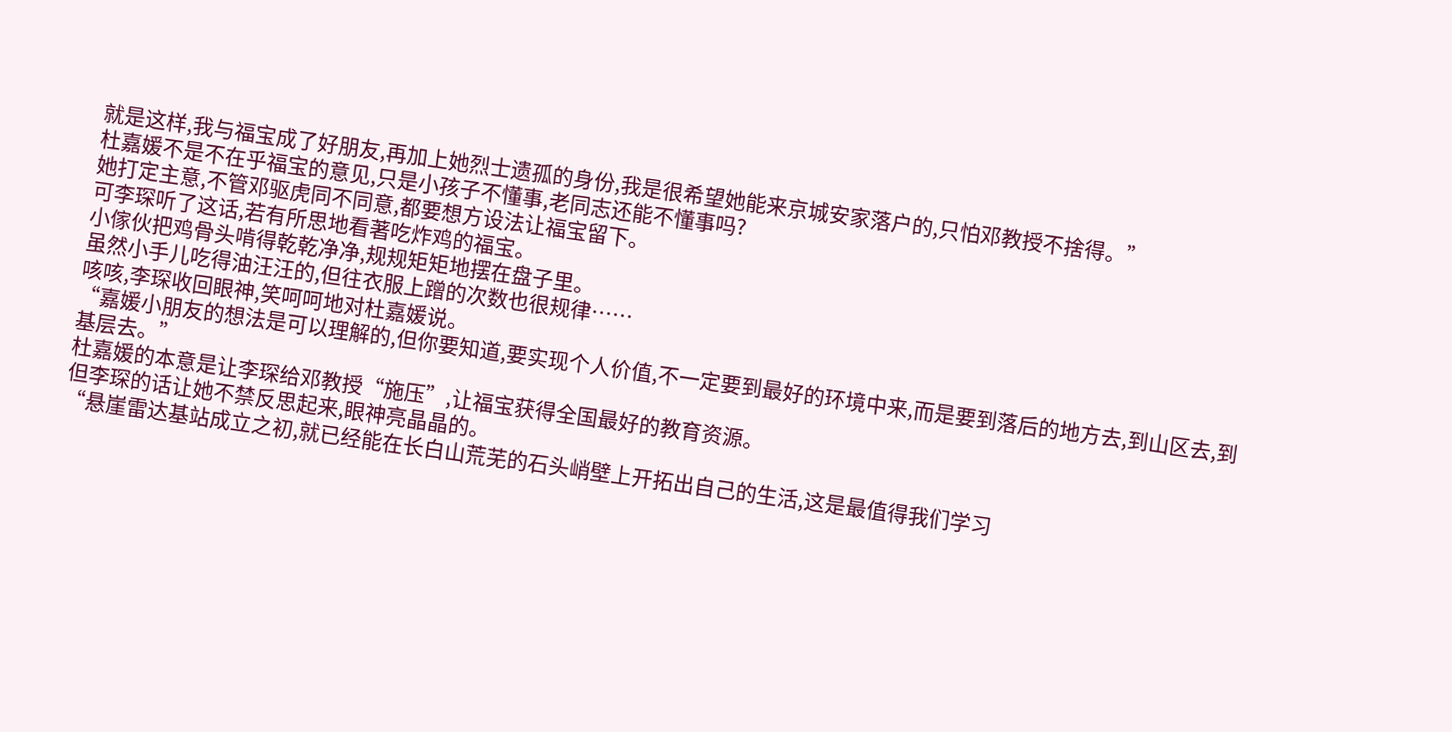就是这样,我与福宝成了好朋友,再加上她烈士遗孤的身份,我是很希望她能来京城安家落户的,只怕邓教授不捨得。”
杜嘉媛不是不在乎福宝的意见,只是小孩子不懂事,老同志还能不懂事吗?
她打定主意,不管邓驱虎同不同意,都要想方设法让福宝留下。
可李琛听了这话,若有所思地看著吃炸鸡的福宝。
小傢伙把鸡骨头啃得乾乾净净,规规矩矩地摆在盘子里。
虽然小手儿吃得油汪汪的,但往衣服上蹭的次数也很规律……
咳咳,李琛收回眼神,笑呵呵地对杜嘉媛说。
“嘉媛小朋友的想法是可以理解的,但你要知道,要实现个人价值,不一定要到最好的环境中来,而是要到落后的地方去,到山区去,到基层去。”
杜嘉媛的本意是让李琛给邓教授“施压”,让福宝获得全国最好的教育资源。
但李琛的话让她不禁反思起来,眼神亮晶晶的。
“悬崖雷达基站成立之初,就已经能在长白山荒芜的石头峭壁上开拓出自己的生活,这是最值得我们学习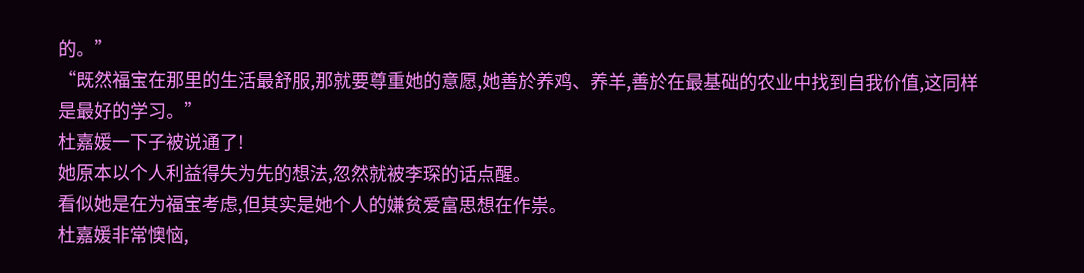的。”
“既然福宝在那里的生活最舒服,那就要尊重她的意愿,她善於养鸡、养羊,善於在最基础的农业中找到自我价值,这同样是最好的学习。”
杜嘉媛一下子被说通了!
她原本以个人利益得失为先的想法,忽然就被李琛的话点醒。
看似她是在为福宝考虑,但其实是她个人的嫌贫爱富思想在作祟。
杜嘉媛非常懊恼,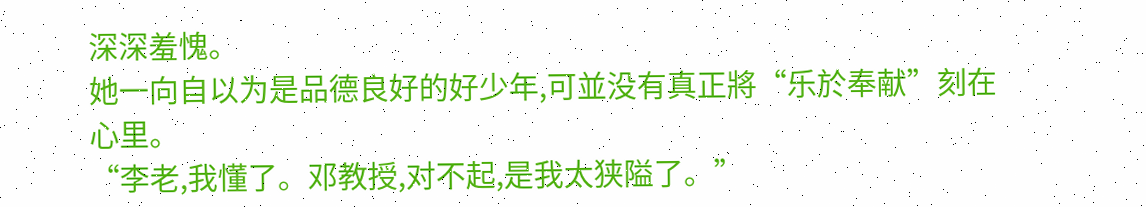深深羞愧。
她一向自以为是品德良好的好少年,可並没有真正將“乐於奉献”刻在心里。
“李老,我懂了。邓教授,对不起,是我太狭隘了。”